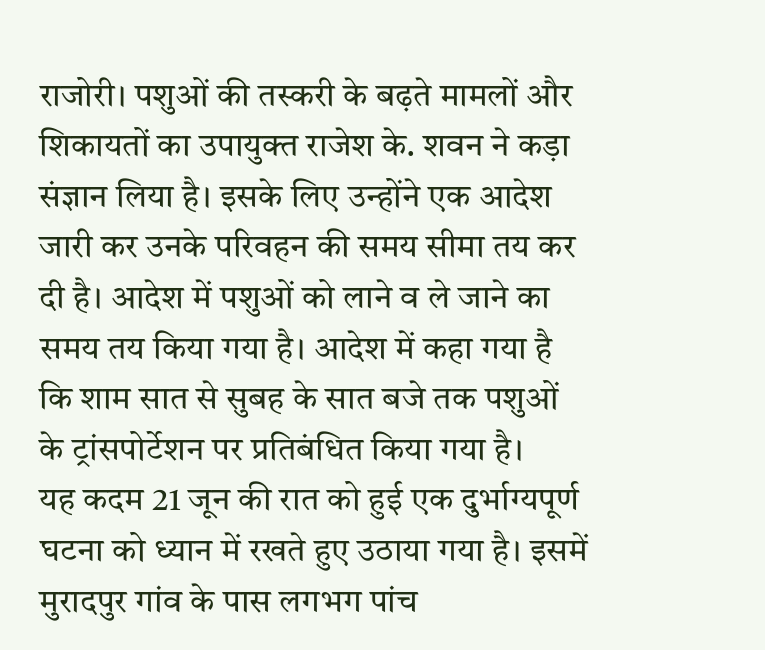राजोरी। पशुओं की तस्करी के बढ़ते मामलों और शिकायतों का उपायुक्त राजेश के. शवन ने कड़ा संज्ञान लिया है। इसके लिए उन्होंने एक आदेश जारी कर उनके परिवहन की समय सीमा तय कर दी है। आदेश में पशुओं को लाने व ले जाने का समय तय किया गया है। आदेश में कहा गया है कि शाम सात से सुबह के सात बजे तक पशुओं के ट्रांसपोर्टेशन पर प्रतिबंधित किया गया है।
यह कदम 21 जून की रात को हुई एक दुर्भाग्यपूर्ण घटना को ध्यान में रखते हुए उठाया गया है। इसमें मुरादपुर गांव के पास लगभग पांच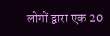लोगों द्वारा एक 20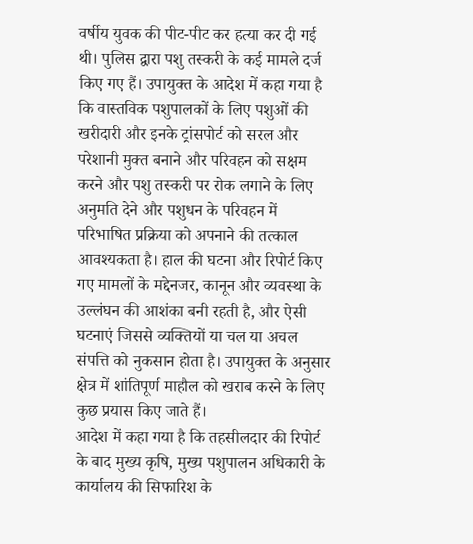वर्षीय युवक की पीट-पीट कर हत्या कर दी गई थी। पुलिस द्वारा पशु तस्करी के कई मामले दर्ज किए गए हैं। उपायुक्त के आदेश में कहा गया है कि वास्तविक पशुपालकों के लिए पशुओं की खरीदारी और इनके ट्रांसपोर्ट को सरल और परेशानी मुक्त बनाने और परिवहन को सक्षम करने और पशु तस्करी पर रोक लगाने के लिए अनुमति देने और पशुधन के परिवहन में परिभाषित प्रक्रिया को अपनाने की तत्काल आवश्यकता है। हाल की घटना और रिपोर्ट किए गए मामलों के मद्देनजर, कानून और व्यवस्था के उल्लंघन की आशंका बनी रहती है, और ऐसी घटनाएं जिससे व्यक्तियों या चल या अचल संपत्ति को नुकसान होता है। उपायुक्त के अनुसार क्षेत्र में शांतिपूर्ण माहौल को खराब करने के लिए कुछ प्रयास किए जाते हैं।
आदेश में कहा गया है कि तहसीलदार की रिपोर्ट के बाद मुख्य कृषि, मुख्य पशुपालन अधिकारी के कार्यालय की सिफारिश के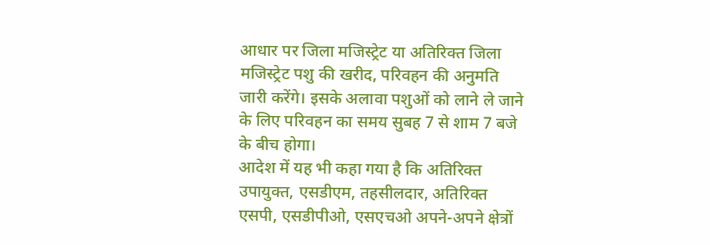आधार पर जिला मजिस्ट्रेट या अतिरिक्त जिला मजिस्ट्रेट पशु की खरीद, परिवहन की अनुमति जारी करेंगे। इसके अलावा पशुओं को लाने ले जाने के लिए परिवहन का समय सुबह 7 से शाम 7 बजे के बीच होगा।
आदेश में यह भी कहा गया है कि अतिरिक्त उपायुक्त, एसडीएम, तहसीलदार, अतिरिक्त एसपी, एसडीपीओ, एसएचओ अपने-अपने क्षेत्रों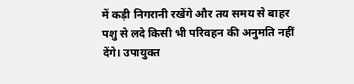में कड़ी निगरानी रखेंगे और तय समय से बाहर पशु से लदे किसी भी परिवहन की अनुमति नहीं देंगे। उपायुक्त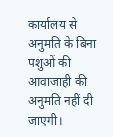कार्यालय से अनुमति के बिना पशुओं की आवाजाही की अनुमति नहीं दी जाएगी।